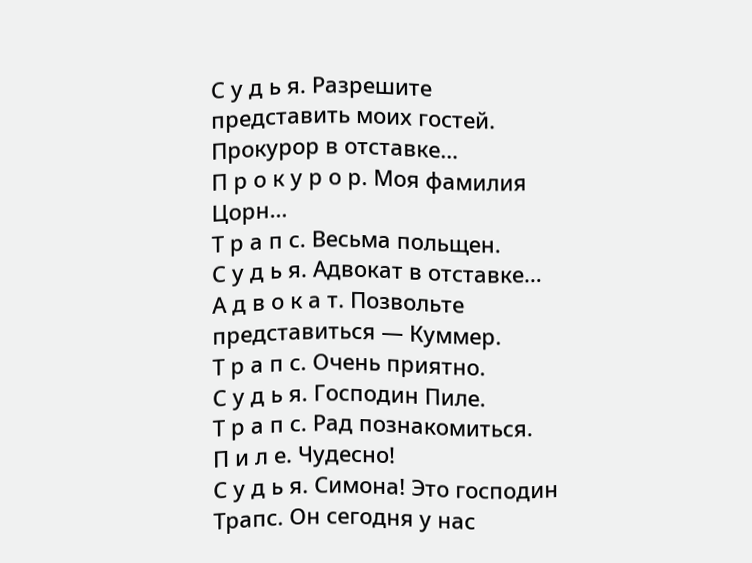С у д ь я. Разрешите представить моих гостей. Прокурор в отставке…
П р о к у р о р. Моя фамилия Цорн…
Т р а п с. Весьма польщен.
С у д ь я. Адвокат в отставке…
А д в о к а т. Позвольте представиться — Куммер.
Т р а п с. Очень приятно.
С у д ь я. Господин Пиле.
Т р а п с. Рад познакомиться.
П и л е. Чудесно!
С у д ь я. Симона! Это господин Трапс. Он сегодня у нас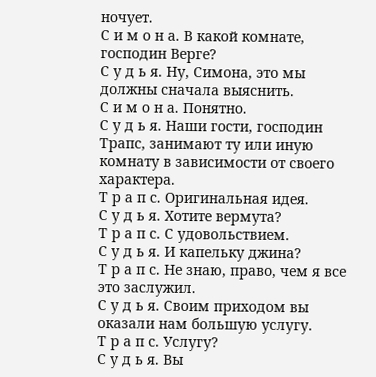ночует.
С и м о н а. В какой комнате, господин Верге?
С у д ь я. Ну, Симона, это мы должны сначала выяснить.
С и м о н а. Понятно.
С у д ь я. Наши гости, господин Трапс, занимают ту или иную комнату в зависимости от своего характера.
Т р а п с. Оригинальная идея.
С у д ь я. Хотите вермута?
Т р а п с. С удовольствием.
С у д ь я. И капельку джина?
Т р а п с. Не знаю, право, чем я все это заслужил.
С у д ь я. Своим приходом вы оказали нам большую услугу.
Т р а п с. Услугу?
С у д ь я. Вы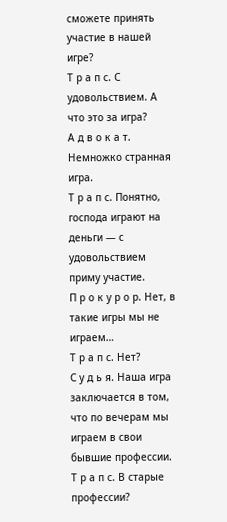сможете принять участие в нашей игре?
Т р а п с. С удовольствием. А что это за игра?
А д в о к а т. Немножко странная игра.
Т р а п с. Понятно, господа играют на деньги — с удовольствием приму участие.
П р о к у р о р. Нет, в такие игры мы не играем…
Т р а п с. Нет?
С у д ь я. Наша игра заключается в том, что по вечерам мы играем в свои бывшие профессии.
Т р а п с. В старые профессии?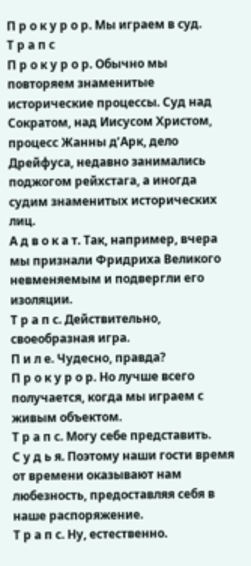П р о к у р о р. Мы играем в суд.
Т р а п с
П р о к у р о р. Обычно мы повторяем знаменитые исторические процессы. Суд над Сократом, над Иисусом Христом, процесс Жанны д’Арк, дело Дрейфуса, недавно занимались поджогом рейхстага, а иногда судим знаменитых исторических лиц.
А д в о к а т. Так, например, вчера мы признали Фридриха Великого невменяемым и подвергли его изоляции.
Т р а п с. Действительно, своеобразная игра.
П и л е. Чудесно, правда?
П р о к у р о р. Но лучше всего получается, когда мы играем с живым объектом.
Т р а п с. Могу себе представить.
С у д ь я. Поэтому наши гости время от времени оказывают нам любезность, предоставляя себя в наше распоряжение.
Т р а п с. Ну, естественно.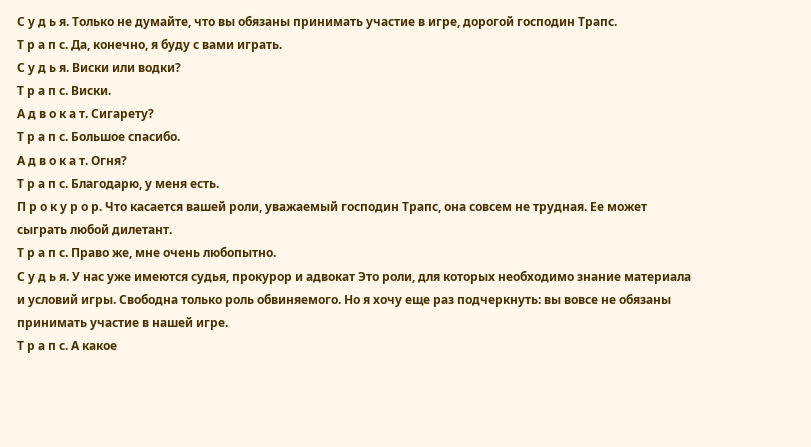С у д ь я. Только не думайте, что вы обязаны принимать участие в игре, дорогой господин Трапс.
Т р а п с. Да, конечно, я буду с вами играть.
С у д ь я. Виски или водки?
Т р а п с. Виски.
А д в о к а т. Сигарету?
Т р а п с. Большое спасибо.
А д в о к а т. Огня?
Т р а п с. Благодарю, у меня есть.
П р о к у р о р. Что касается вашей роли, уважаемый господин Трапс, она совсем не трудная. Ее может сыграть любой дилетант.
Т р а п с. Право же, мне очень любопытно.
С у д ь я. У нас уже имеются судья, прокурор и адвокат Это роли, для которых необходимо знание материала и условий игры. Свободна только роль обвиняемого. Но я хочу еще раз подчеркнуть: вы вовсе не обязаны принимать участие в нашей игре.
Т р а п с. А какое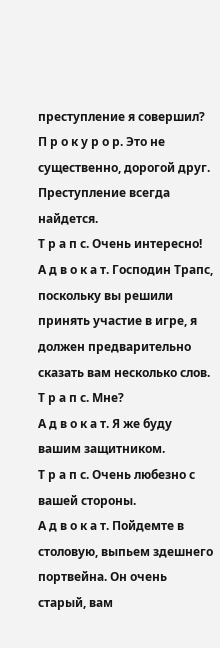преступление я совершил?
П р о к у р о р. Это не существенно, дорогой друг. Преступление всегда найдется.
Т р а п с. Очень интересно!
А д в о к а т. Господин Трапс, поскольку вы решили принять участие в игре, я должен предварительно сказать вам несколько слов.
Т р а п с. Мне?
А д в о к а т. Я же буду вашим защитником.
Т р а п с. Очень любезно с вашей стороны.
А д в о к а т. Пойдемте в столовую, выпьем здешнего портвейна. Он очень старый, вам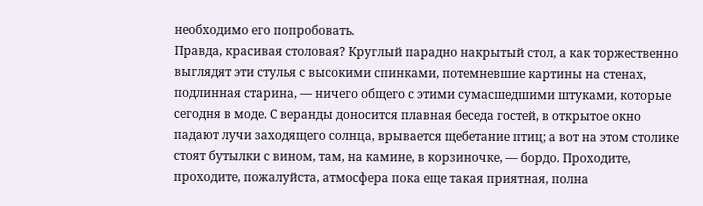необходимо его попробовать.
Правда, красивая столовая? Круглый парадно накрытый стол, а как торжественно выглядят эти стулья с высокими спинками, потемневшие картины на стенах, подлинная старина, — ничего общего с этими сумасшедшими штуками, которые сегодня в моде. С веранды доносится плавная беседа гостей, в открытое окно падают лучи заходящего солнца, врывается щебетание птиц; а вот на этом столике стоят бутылки с вином, там, на камине, в корзиночке, — бордо. Проходите, проходите, пожалуйста, атмосфера пока еще такая приятная, полна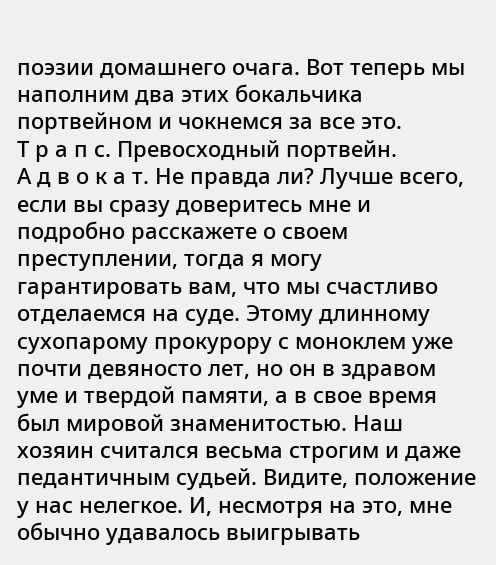поэзии домашнего очага. Вот теперь мы наполним два этих бокальчика портвейном и чокнемся за все это.
Т р а п с. Превосходный портвейн.
А д в о к а т. Не правда ли? Лучше всего, если вы сразу доверитесь мне и подробно расскажете о своем преступлении, тогда я могу гарантировать вам, что мы счастливо отделаемся на суде. Этому длинному сухопарому прокурору с моноклем уже почти девяносто лет, но он в здравом уме и твердой памяти, а в свое время был мировой знаменитостью. Наш хозяин считался весьма строгим и даже педантичным судьей. Видите, положение у нас нелегкое. И, несмотря на это, мне обычно удавалось выигрывать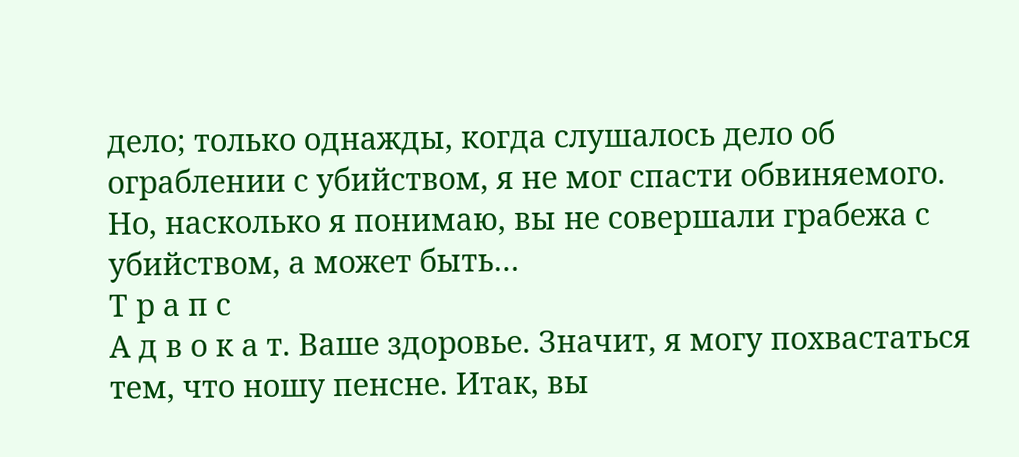дело; только однажды, когда слушалось дело об ограблении с убийством, я не мог спасти обвиняемого. Но, насколько я понимаю, вы не совершали грабежа с убийством, а может быть…
Т р а п с
А д в о к а т. Ваше здоровье. Значит, я могу похвастаться тем, что ношу пенсне. Итак, вы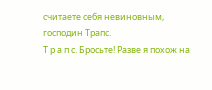считаете себя невиновным, господин Трапс.
Т р а п с. Бросьте! Разве я похож на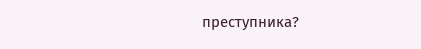преступника?